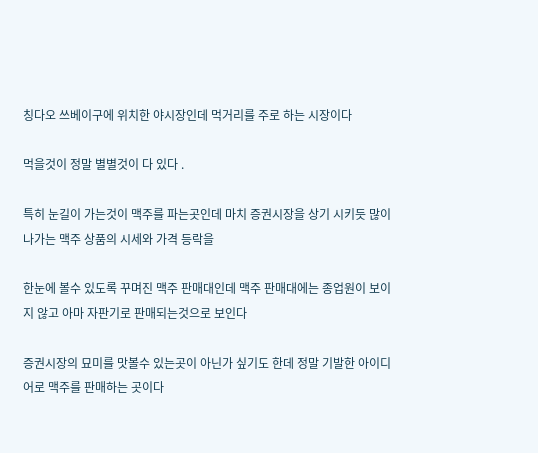칭다오 쓰베이구에 위치한 야시장인데 먹거리를 주로 하는 시장이다

먹을것이 정말 별별것이 다 있다 .

특히 눈길이 가는것이 맥주를 파는곳인데 마치 증권시장을 상기 시키듯 많이나가는 맥주 상품의 시세와 가격 등락을

한눈에 볼수 있도록 꾸며진 맥주 판매대인데 맥주 판매대에는 종업원이 보이지 않고 아마 자판기로 판매되는것으로 보인다

증권시장의 묘미를 맛볼수 있는곳이 아닌가 싶기도 한데 정말 기발한 아이디어로 맥주를 판매하는 곳이다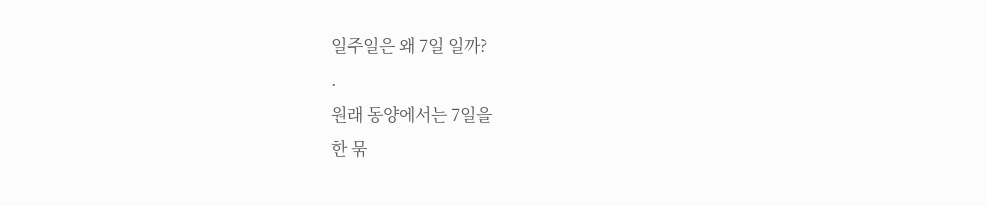일주일은 왜 7일 일까?
.
원래 동양에서는 7일을
한 묶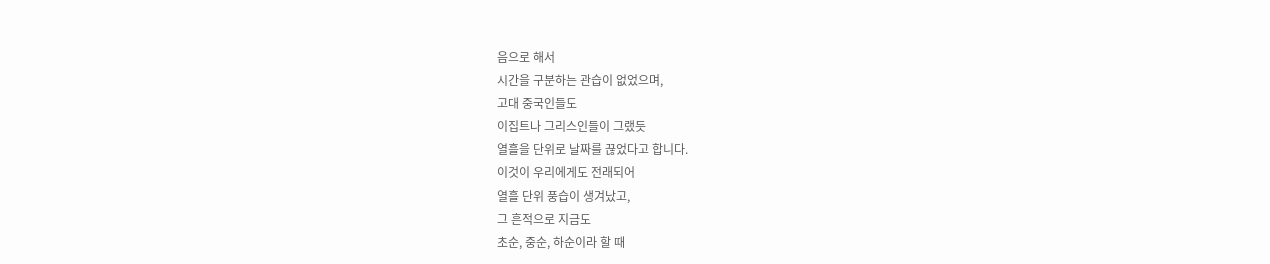음으로 해서
시간을 구분하는 관습이 없었으며,
고대 중국인들도
이집트나 그리스인들이 그랬듯
열흘을 단위로 날짜를 끊었다고 합니다.
이것이 우리에게도 전래되어
열흘 단위 풍습이 생겨났고,
그 흔적으로 지금도
초순, 중순, 하순이라 할 때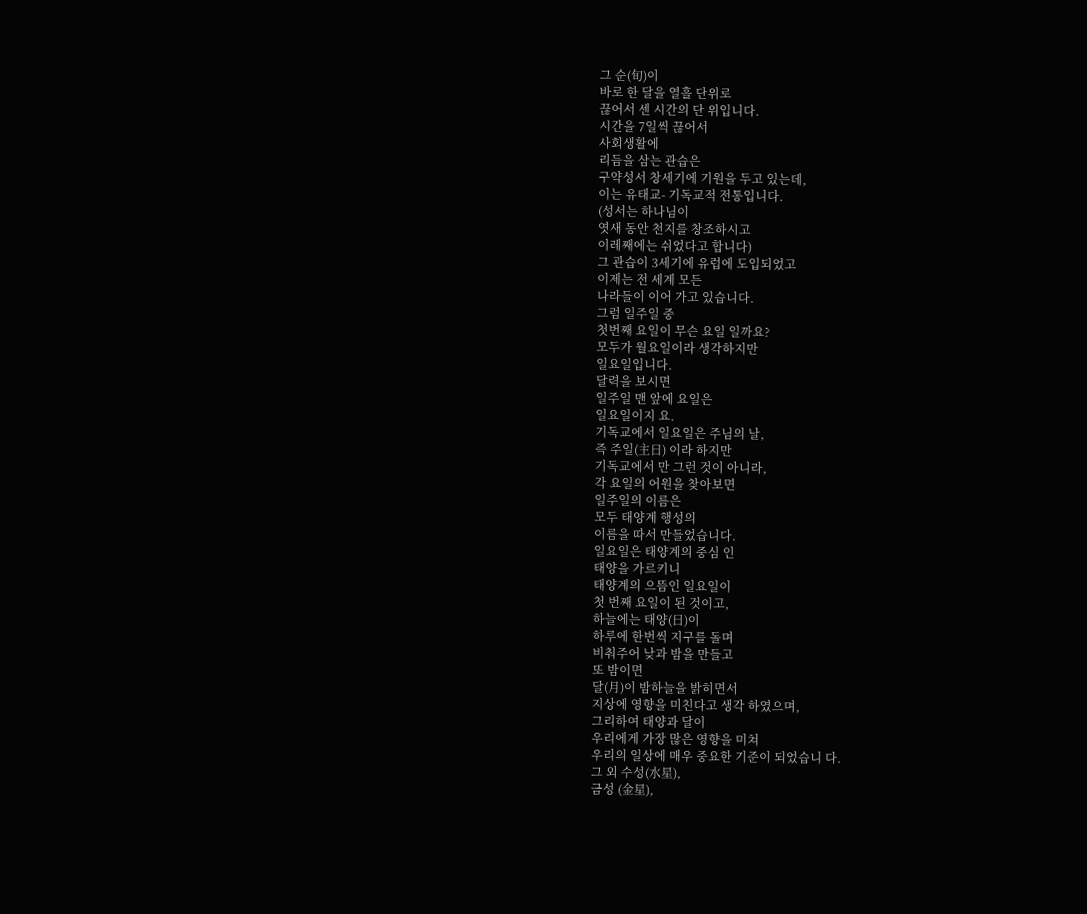그 순(旬)이
바로 한 달을 열흘 단위로
끊어서 센 시간의 단 위입니다.
시간을 7일씩 끊어서
사회생활에
리듬을 삼는 관습은
구약성서 창세기에 기원을 두고 있는데,
이는 유태교- 기독교적 전통입니다.
(성서는 하나님이
엿새 동안 천지를 창조하시고
이레째에는 쉬었다고 합니다)
그 관습이 3세기에 유럽에 도입되었고
이제는 전 세계 모든
나라들이 이어 가고 있습니다.
그럼 일주일 중
첫번째 요일이 무슨 요일 일까요?
모두가 월요일이라 생각하지만
일요일입니다.
달력을 보시면
일주일 맨 앞에 요일은
일요일이지 요.
기독교에서 일요일은 주님의 날,
즉 주일(主日) 이라 하지만
기독교에서 만 그런 것이 아니라,
각 요일의 어원을 찾아보면
일주일의 이름은
모두 태양계 행성의
이름을 따서 만들었습니다.
일요일은 태양계의 중심 인
태양을 가르키니
태양계의 으뜸인 일요일이
첫 번째 요일이 된 것이고,
하늘에는 태양(日)이
하루에 한번씩 지구를 돌며
비춰주어 낮과 밤을 만들고
또 밤이면
달(月)이 밤하늘을 밝히면서
지상에 영향을 미친다고 생각 하였으며,
그리하여 태양과 달이
우리에게 가장 많은 영향을 미쳐
우리의 일상에 매우 중요한 기준이 되었습니 다.
그 외 수성(水星),
금성 (金星),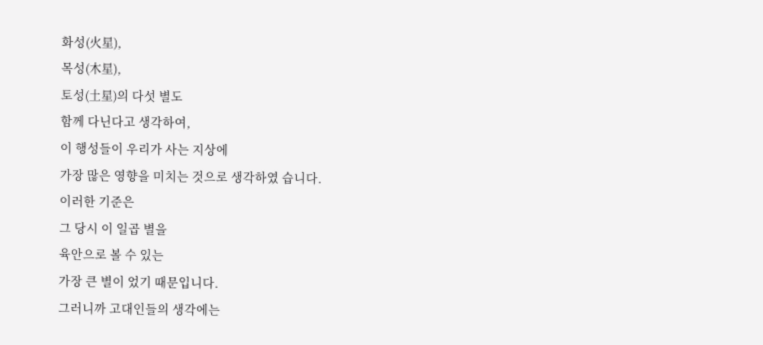화성(火星),
목성(木星),
토성(土星)의 다섯 별도
함께 다닌다고 생각하여,
이 행성들이 우리가 사는 지상에
가장 많은 영향을 미치는 것으로 생각하였 습니다.
이러한 기준은
그 당시 이 일곱 별을
육안으로 볼 수 있는
가장 큰 별이 었기 때문입니다.
그러니까 고대인들의 생각에는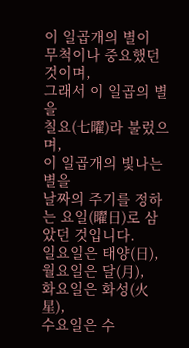이 일곱개의 별이
무척이나 중요했던 것이며,
그래서 이 일곱의 별을
칠요(七曜)라 불렀으며,
이 일곱개의 빛나는 별을
날짜의 주기를 정하는 요일(曜日)로 삼았던 것입니다.
일요일은 태양(日),
월요일은 달(月),
화요일은 화성(火星),
수요일은 수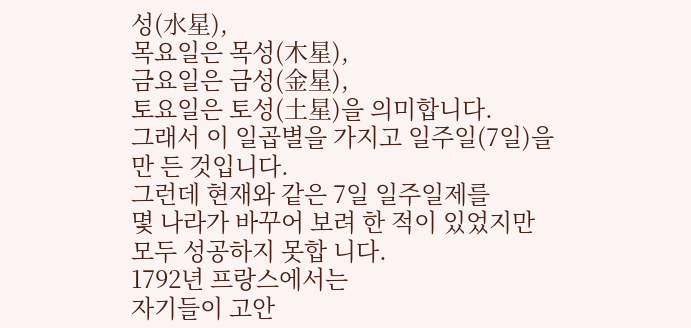성(水星),
목요일은 목성(木星),
금요일은 금성(金星),
토요일은 토성(土星)을 의미합니다.
그래서 이 일곱별을 가지고 일주일(7일)을 만 든 것입니다.
그런데 현재와 같은 7일 일주일제를
몇 나라가 바꾸어 보려 한 적이 있었지만
모두 성공하지 못합 니다.
1792년 프랑스에서는
자기들이 고안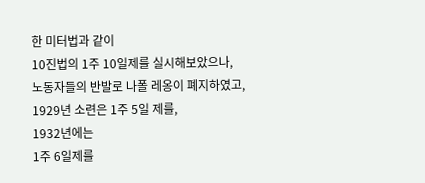한 미터법과 같이
10진법의 1주 10일제를 실시해보았으나,
노동자들의 반발로 나폴 레옹이 폐지하였고,
1929년 소련은 1주 5일 제를,
1932년에는
1주 6일제를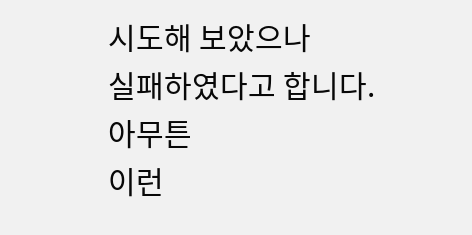시도해 보았으나
실패하였다고 합니다.
아무튼
이런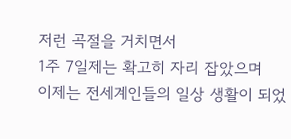저런 곡절을 거치면서
1주 7일제는 확고히 자리 잡았으며
이제는 전세계인들의 일상 생활이 되었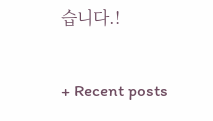습니다.!

+ Recent posts